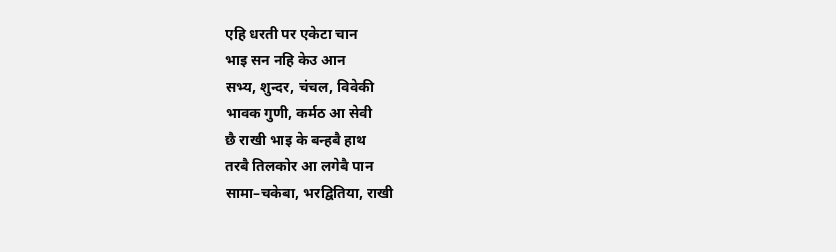एहि धरती पर एकेटा चान
भाइ सन नहि केउ आन
सभ्य, शुन्दर, चंचल, विवेकी
भावक गुणी, कर्मठ आ सेवी
छै राखी भाइ के बन्हबै हाथ
तरबै तिलकोर आ लगेबै पान
सामा–चकेबा, भरद्वितिया, राखी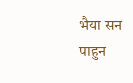भैया सन पाहुन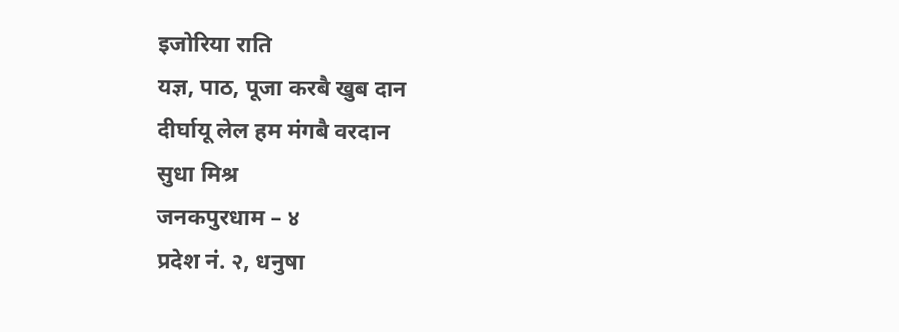इजोरिया राति
यज्ञ, पाठ, पूजा करबै खुब दान
दीर्घायू लेल हम मंगबै वरदान
सुधा मिश्र
जनकपुरधाम – ४
प्रदेश नं. २, धनुषा